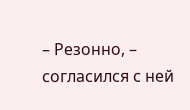– Резонно, – согласился с ней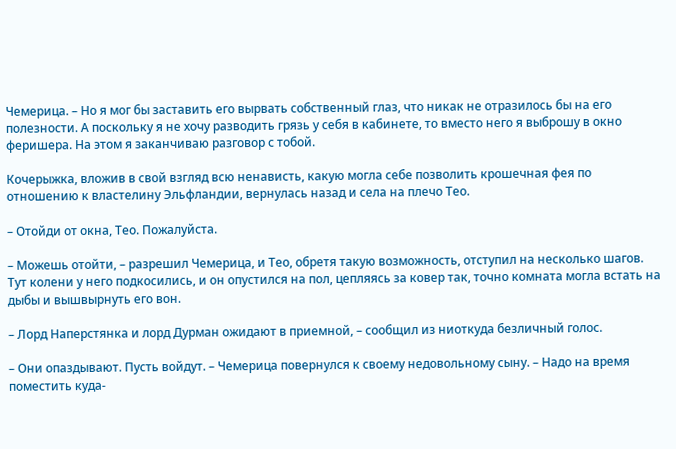Чемерица. – Но я мог бы заставить его вырвать собственный глаз, что никак не отразилось бы на его полезности. А поскольку я не хочу разводить грязь у себя в кабинете, то вместо него я выброшу в окно феришера. На этом я заканчиваю разговор с тобой.

Кочерыжка, вложив в свой взгляд всю ненависть, какую могла себе позволить крошечная фея по отношению к властелину Эльфландии, вернулась назад и села на плечо Тео.

– Отойди от окна, Тео. Пожалуйста.

– Можешь отойти, – разрешил Чемерица, и Тео, обретя такую возможность, отступил на несколько шагов. Тут колени у него подкосились, и он опустился на пол, цепляясь за ковер так, точно комната могла встать на дыбы и вышвырнуть его вон.

– Лорд Наперстянка и лорд Дурман ожидают в приемной, – сообщил из ниоткуда безличный голос.

– Они опаздывают. Пусть войдут. – Чемерица повернулся к своему недовольному сыну. – Надо на время поместить куда-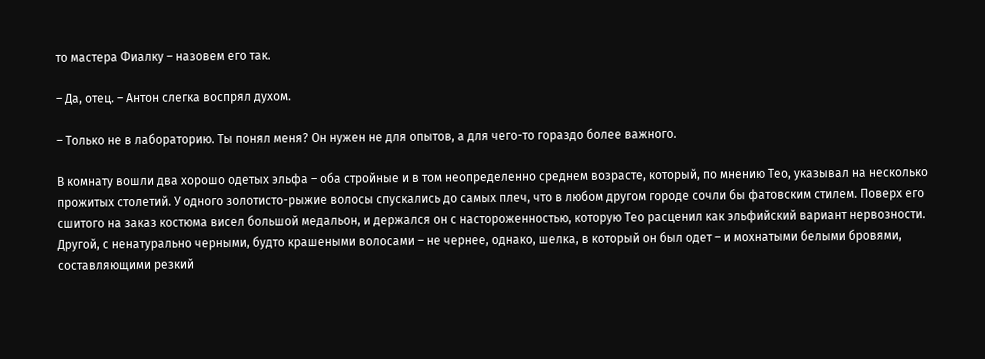то мастера Фиалку – назовем его так.

– Да, отец. – Антон слегка воспрял духом.

– Только не в лабораторию. Ты понял меня? Он нужен не для опытов, а для чего-то гораздо более важного.

В комнату вошли два хорошо одетых эльфа – оба стройные и в том неопределенно среднем возрасте, который, по мнению Тео, указывал на несколько прожитых столетий. У одного золотисто-рыжие волосы спускались до самых плеч, что в любом другом городе сочли бы фатовским стилем. Поверх его сшитого на заказ костюма висел большой медальон, и держался он с настороженностью, которую Тео расценил как эльфийский вариант нервозности. Другой, с ненатурально черными, будто крашеными волосами – не чернее, однако, шелка, в который он был одет – и мохнатыми белыми бровями, составляющими резкий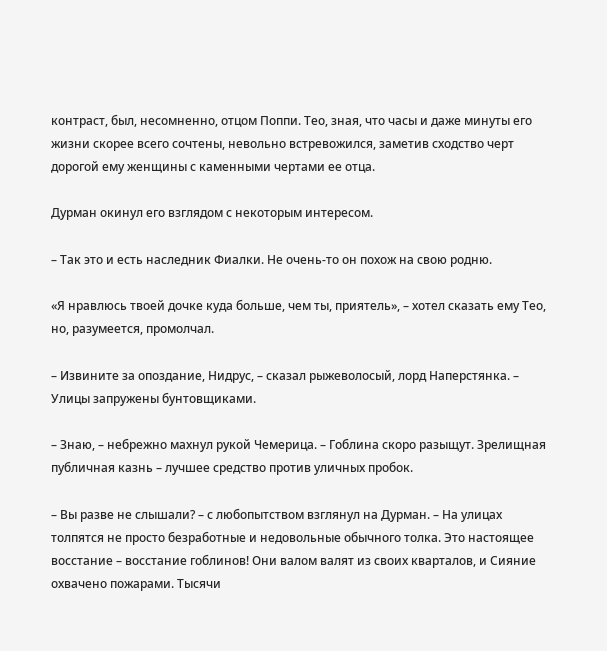контраст, был, несомненно, отцом Поппи. Тео, зная, что часы и даже минуты его жизни скорее всего сочтены, невольно встревожился, заметив сходство черт дорогой ему женщины с каменными чертами ее отца.

Дурман окинул его взглядом с некоторым интересом.

– Так это и есть наследник Фиалки. Не очень-то он похож на свою родню.

«Я нравлюсь твоей дочке куда больше, чем ты, приятель», – хотел сказать ему Тео, но, разумеется, промолчал.

– Извините за опоздание, Нидрус, – сказал рыжеволосый, лорд Наперстянка. – Улицы запружены бунтовщиками.

– Знаю, – небрежно махнул рукой Чемерица. – Гоблина скоро разыщут. Зрелищная публичная казнь – лучшее средство против уличных пробок.

– Вы разве не слышали? – с любопытством взглянул на Дурман. – На улицах толпятся не просто безработные и недовольные обычного толка. Это настоящее восстание – восстание гоблинов! Они валом валят из своих кварталов, и Сияние охвачено пожарами. Тысячи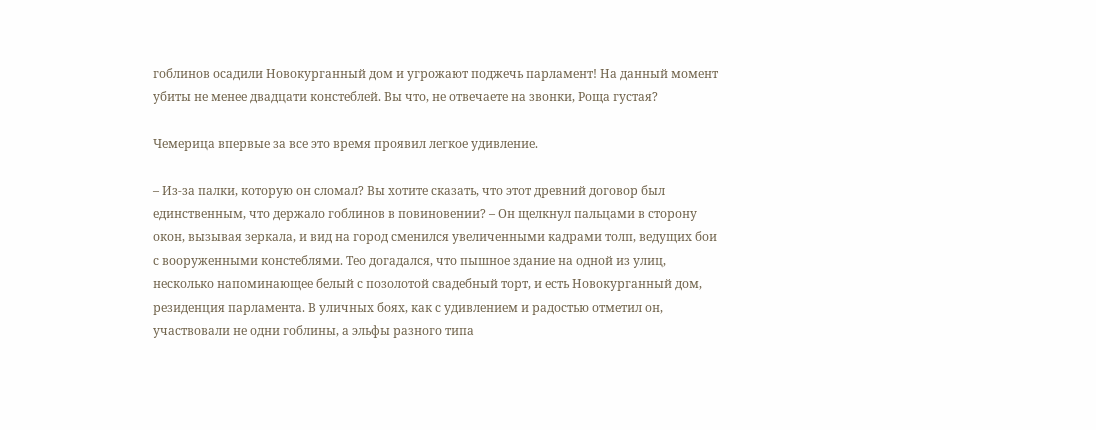гоблинов осадили Новокурганный дом и угрожают поджечь парламент! На данный момент убиты не менее двадцати констеблей. Вы что, не отвечаете на звонки, Роща густая?

Чемерица впервые за все это время проявил легкое удивление.

– Из-за палки, которую он сломал? Вы хотите сказать, что этот древний договор был единственным, что держало гоблинов в повиновении? – Он щелкнул пальцами в сторону окон, вызывая зеркала, и вид на город сменился увеличенными кадрами толп, ведущих бои с вооруженными констеблями. Тео догадался, что пышное здание на одной из улиц, несколько напоминающее белый с позолотой свадебный торт, и есть Новокурганный дом, резиденция парламента. В уличных боях, как с удивлением и радостью отметил он, участвовали не одни гоблины, а эльфы разного типа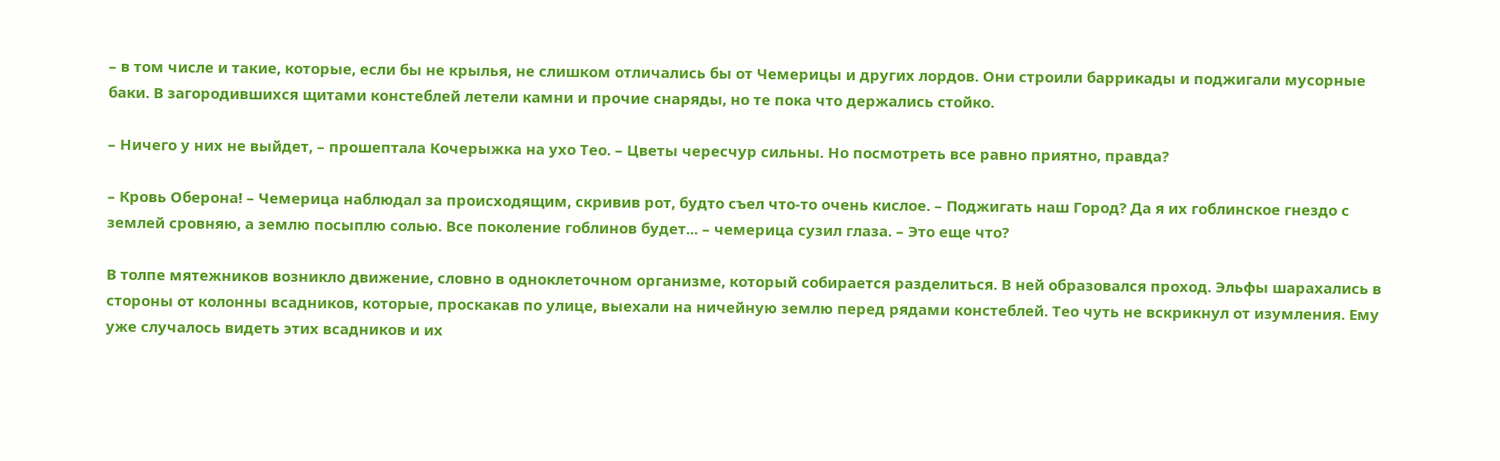– в том числе и такие, которые, если бы не крылья, не слишком отличались бы от Чемерицы и других лордов. Они строили баррикады и поджигали мусорные баки. В загородившихся щитами констеблей летели камни и прочие снаряды, но те пока что держались стойко.

– Ничего у них не выйдет, – прошептала Кочерыжка на ухо Тео. – Цветы чересчур сильны. Но посмотреть все равно приятно, правда?

– Кровь Оберона! – Чемерица наблюдал за происходящим, скривив рот, будто съел что-то очень кислое. – Поджигать наш Город? Да я их гоблинское гнездо с землей сровняю, а землю посыплю солью. Все поколение гоблинов будет... – чемерица сузил глаза. – Это еще что?

В толпе мятежников возникло движение, словно в одноклеточном организме, который собирается разделиться. В ней образовался проход. Эльфы шарахались в стороны от колонны всадников, которые, проскакав по улице, выехали на ничейную землю перед рядами констеблей. Тео чуть не вскрикнул от изумления. Ему уже случалось видеть этих всадников и их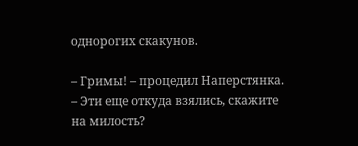однорогих скакунов.

– Гримы! – процедил Наперстянка. – Эти еще откуда взялись, скажите на милость?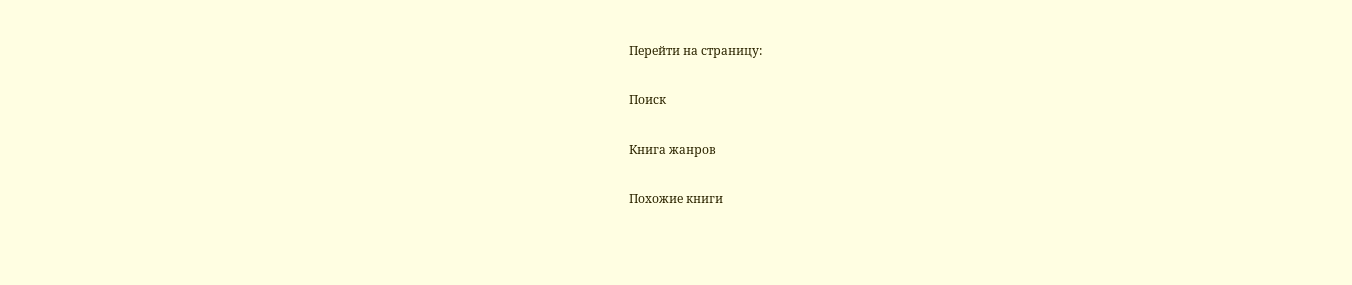Перейти на страницу:

Поиск

Книга жанров

Похожие книги